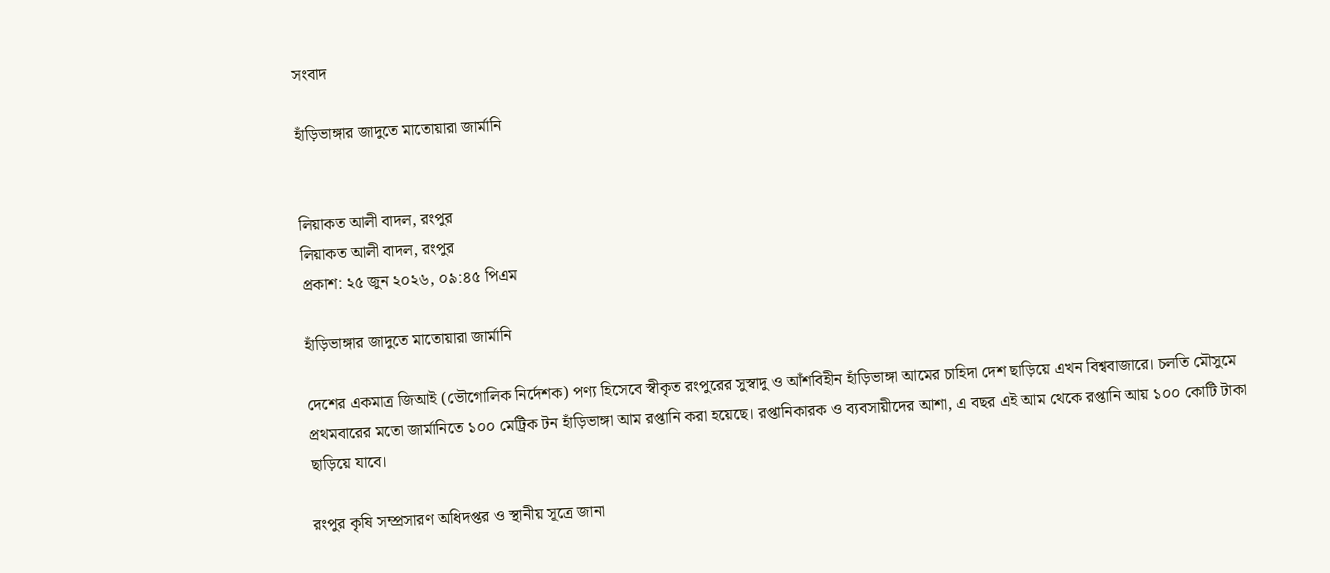সংবাদ

হাঁড়িভাঙ্গার জাদুতে মাতোয়ারা জার্মানি


লিয়াকত আলী বাদল, রংপুর
লিয়াকত আলী বাদল, রংপুর
প্রকাশ: ২৫ জুন ২০২৬, ০৯:৪৫ পিএম

হাঁড়িভাঙ্গার জাদুতে মাতোয়ারা জার্মানি

দেশের একমাত্র জিআই (ভৌগোলিক নির্দেশক) পণ্য হিসেবে স্বীকৃত রংপুরের সুস্বাদু ও আঁশবিহীন হাঁড়িভাঙ্গা আমের চাহিদা দেশ ছাড়িয়ে এখন বিশ্ববাজারে। চলতি মৌসুমে প্রথমবারের মতো জার্মানিতে ১০০ মেট্রিক টন হাঁড়িভাঙ্গা আম রপ্তানি করা হয়েছে। রপ্তানিকারক ও ব্যবসায়ীদের আশা, এ বছর এই আম থেকে রপ্তানি আয় ১০০ কোটি টাকা ছাড়িয়ে যাবে।

রংপুর কৃষি সম্প্রসারণ অধিদপ্তর ও স্থানীয় সূত্রে জানা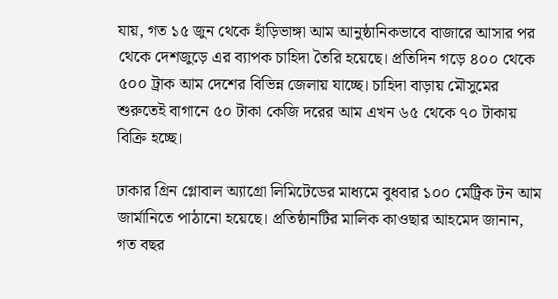যায়, গত ১৫ জুন থেকে হাঁড়িভাঙ্গা আম আনুষ্ঠানিকভাবে বাজারে আসার পর থেকে দেশজুড়ে এর ব্যাপক চাহিদা তৈরি হয়েছে। প্রতিদিন গড়ে ৪০০ থেকে ৫০০ ট্রাক আম দেশের বিভিন্ন জেলায় যাচ্ছে। চাহিদা বাড়ায় মৌসুমের শুরুতেই বাগানে ৫০ টাকা কেজি দরের আম এখন ৬৫ থেকে ৭০ টাকায় বিক্রি হচ্ছে।

ঢাকার গ্রিন গ্লোবাল অ্যাগ্রো লিমিটেডের মাধ্যমে বুধবার ১০০ মেট্রিক টন আম জার্মানিতে পাঠানো হয়েছে। প্রতিষ্ঠানটির মালিক কাওছার আহমেদ জানান, গত বছর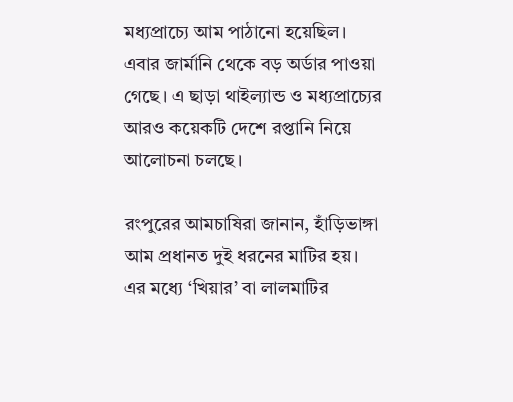মধ্যপ্রাচ্যে আম পাঠানো হয়েছিল। এবার জার্মানি থেকে বড় অর্ডার পাওয়া গেছে। এ ছাড়া থাইল্যান্ড ও মধ্যপ্রাচ্যের আরও কয়েকটি দেশে রপ্তানি নিয়ে আলোচনা চলছে।

রংপুরের আমচাষিরা জানান, হাঁড়িভাঙ্গা আম প্রধানত দুই ধরনের মাটির হয়। এর মধ্যে ‘খিয়ার’ বা লালমাটির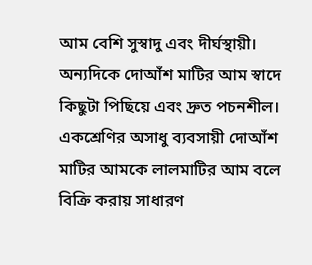আম বেশি সুস্বাদু এবং দীর্ঘস্থায়ী। অন্যদিকে দোআঁশ মাটির আম স্বাদে কিছুটা পিছিয়ে এবং দ্রুত পচনশীল। একশ্রেণির অসাধু ব্যবসায়ী দোআঁশ মাটির আমকে লালমাটির আম বলে বিক্রি করায় সাধারণ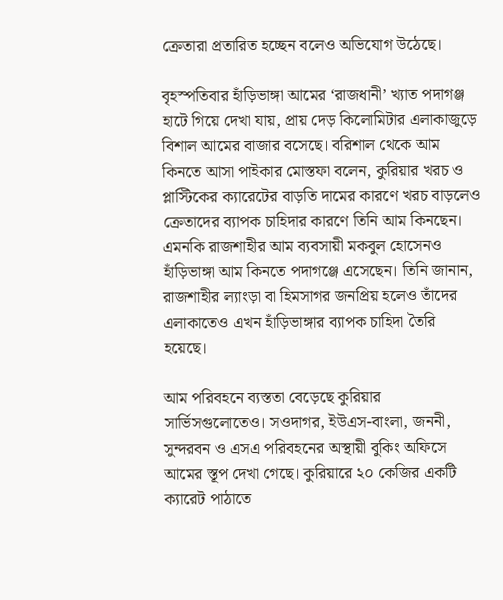ক্রেতারা প্রতারিত হচ্ছেন বলেও অভিযোগ উঠেছে।

বৃহস্পতিবার হাঁড়িভাঙ্গা আমের ‘রাজধানী’ খ্যাত পদাগঞ্জ হাটে গিয়ে দেখা যায়, প্রায় দেড় কিলোমিটার এলাকাজুড়ে বিশাল আমের বাজার বসেছে। বরিশাল থেকে আম কিনতে আসা পাইকার মোস্তফা বলেন, কুরিয়ার খরচ ও প্লাস্টিকের ক্যারেটের বাড়তি দামের কারণে খরচ বাড়লেও ক্রেতাদের ব্যাপক চাহিদার কারণে তিনি আম কিনছেন। এমনকি রাজশাহীর আম ব্যবসায়ী মকবুল হোসেনও হাঁড়িভাঙ্গা আম কিনতে পদাগঞ্জে এসেছেন। তিনি জানান, রাজশাহীর ল্যাংড়া বা হিমসাগর জনপ্রিয় হলেও তাঁদের এলাকাতেও এখন হাঁড়িভাঙ্গার ব্যাপক চাহিদা তৈরি হয়েছে।

আম পরিবহনে ব্যস্ততা বেড়েছে কুরিয়ার সার্ভিসগুলোতেও। সওদাগর, ইউএস-বাংলা, জননী, সুন্দরবন ও এসএ পরিবহনের অস্থায়ী বুকিং অফিসে আমের স্তূপ দেখা গেছে। কুরিয়ারে ২০ কেজির একটি ক্যারেট পাঠাতে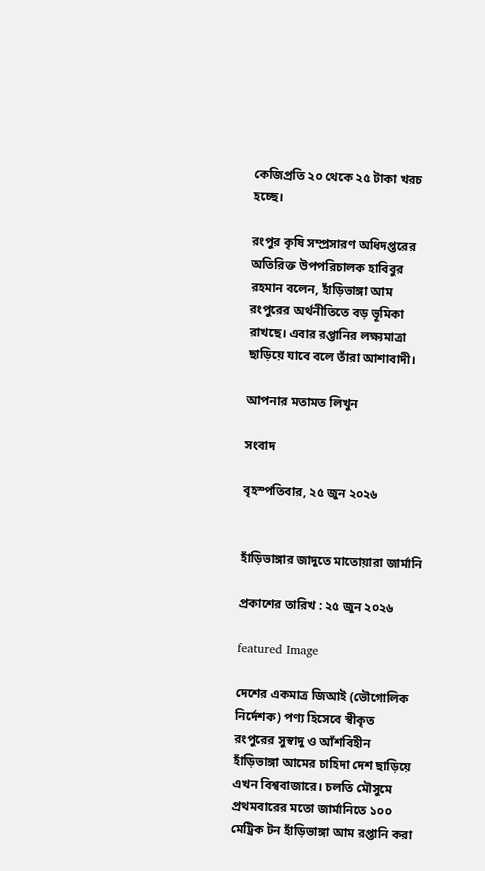কেজিপ্রতি ২০ থেকে ২৫ টাকা খরচ হচ্ছে।

রংপুর কৃষি সম্প্রসারণ অধিদপ্তরের অতিরিক্ত উপপরিচালক হাবিবুর রহমান বলেন, হাঁড়িভাঙ্গা আম রংপুরের অর্থনীতিতে বড় ভূমিকা রাখছে। এবার রপ্তানির লক্ষ্যমাত্রা ছাড়িয়ে যাবে বলে তাঁরা আশাবাদী।

আপনার মতামত লিখুন

সংবাদ

বৃহস্পতিবার, ২৫ জুন ২০২৬


হাঁড়িভাঙ্গার জাদুতে মাতোয়ারা জার্মানি

প্রকাশের তারিখ : ২৫ জুন ২০২৬

featured Image

দেশের একমাত্র জিআই (ভৌগোলিক নির্দেশক) পণ্য হিসেবে স্বীকৃত রংপুরের সুস্বাদু ও আঁশবিহীন হাঁড়িভাঙ্গা আমের চাহিদা দেশ ছাড়িয়ে এখন বিশ্ববাজারে। চলতি মৌসুমে প্রথমবারের মতো জার্মানিতে ১০০ মেট্রিক টন হাঁড়িভাঙ্গা আম রপ্তানি করা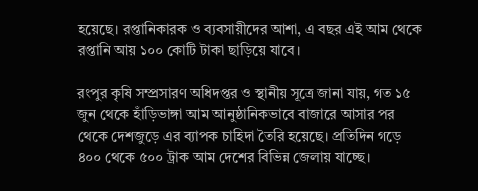হয়েছে। রপ্তানিকারক ও ব্যবসায়ীদের আশা, এ বছর এই আম থেকে রপ্তানি আয় ১০০ কোটি টাকা ছাড়িয়ে যাবে।

রংপুর কৃষি সম্প্রসারণ অধিদপ্তর ও স্থানীয় সূত্রে জানা যায়, গত ১৫ জুন থেকে হাঁড়িভাঙ্গা আম আনুষ্ঠানিকভাবে বাজারে আসার পর থেকে দেশজুড়ে এর ব্যাপক চাহিদা তৈরি হয়েছে। প্রতিদিন গড়ে ৪০০ থেকে ৫০০ ট্রাক আম দেশের বিভিন্ন জেলায় যাচ্ছে।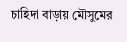চাহিদা বাড়ায় মৌসুমের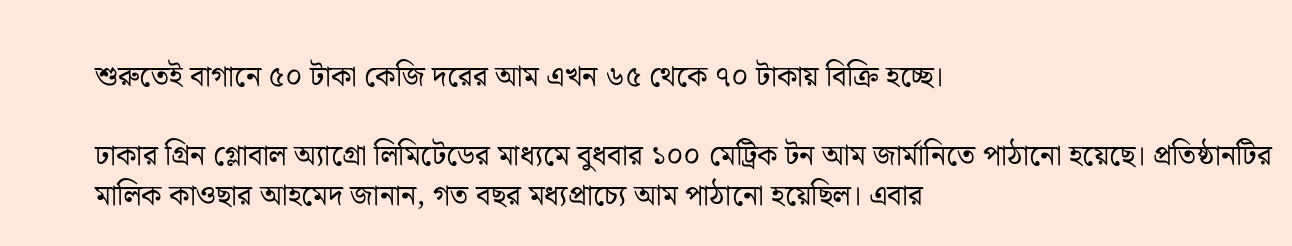শুরুতেই বাগানে ৫০ টাকা কেজি দরের আম এখন ৬৫ থেকে ৭০ টাকায় বিক্রি হচ্ছে।

ঢাকার গ্রিন গ্লোবাল অ্যাগ্রো লিমিটেডের মাধ্যমে বুধবার ১০০ মেট্রিক টন আম জার্মানিতে পাঠানো হয়েছে। প্রতিষ্ঠানটির মালিক কাওছার আহমেদ জানান, গত বছর মধ্যপ্রাচ্যে আম পাঠানো হয়েছিল। এবার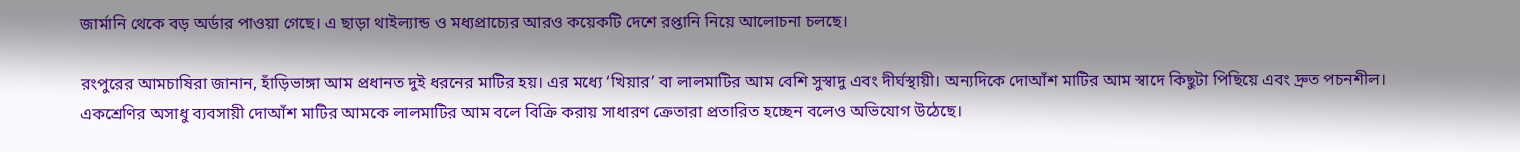জার্মানি থেকে বড় অর্ডার পাওয়া গেছে। এ ছাড়া থাইল্যান্ড ও মধ্যপ্রাচ্যের আরও কয়েকটি দেশে রপ্তানি নিয়ে আলোচনা চলছে।

রংপুরের আমচাষিরা জানান, হাঁড়িভাঙ্গা আম প্রধানত দুই ধরনের মাটির হয়। এর মধ্যে ‘খিয়ার’ বা লালমাটির আম বেশি সুস্বাদু এবং দীর্ঘস্থায়ী। অন্যদিকে দোআঁশ মাটির আম স্বাদে কিছুটা পিছিয়ে এবং দ্রুত পচনশীল। একশ্রেণির অসাধু ব্যবসায়ী দোআঁশ মাটির আমকে লালমাটির আম বলে বিক্রি করায় সাধারণ ক্রেতারা প্রতারিত হচ্ছেন বলেও অভিযোগ উঠেছে।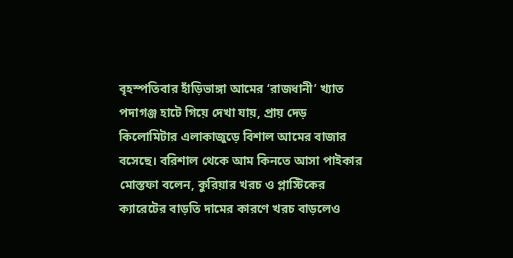বৃহস্পতিবার হাঁড়িভাঙ্গা আমের ‘রাজধানী’ খ্যাত পদাগঞ্জ হাটে গিয়ে দেখা যায়, প্রায় দেড় কিলোমিটার এলাকাজুড়ে বিশাল আমের বাজার বসেছে। বরিশাল থেকে আম কিনতে আসা পাইকার মোস্তফা বলেন, কুরিয়ার খরচ ও প্লাস্টিকের ক্যারেটের বাড়তি দামের কারণে খরচ বাড়লেও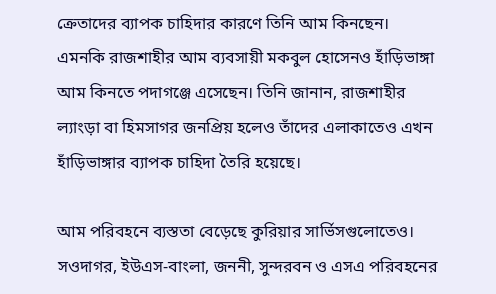ক্রেতাদের ব্যাপক চাহিদার কারণে তিনি আম কিনছেন। এমনকি রাজশাহীর আম ব্যবসায়ী মকবুল হোসেনও হাঁড়িভাঙ্গা আম কিনতে পদাগঞ্জে এসেছেন। তিনি জানান, রাজশাহীর ল্যাংড়া বা হিমসাগর জনপ্রিয় হলেও তাঁদের এলাকাতেও এখন হাঁড়িভাঙ্গার ব্যাপক চাহিদা তৈরি হয়েছে।

আম পরিবহনে ব্যস্ততা বেড়েছে কুরিয়ার সার্ভিসগুলোতেও। সওদাগর, ইউএস-বাংলা, জননী, সুন্দরবন ও এসএ পরিবহনের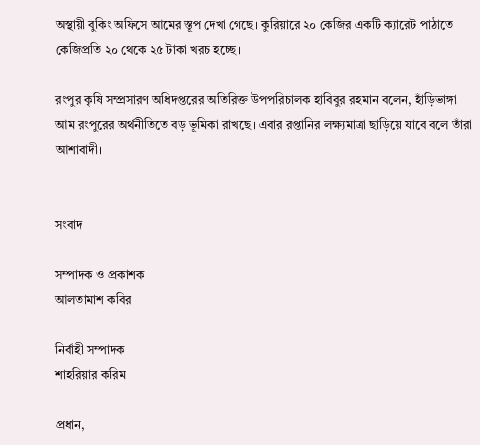অস্থায়ী বুকিং অফিসে আমের স্তূপ দেখা গেছে। কুরিয়ারে ২০ কেজির একটি ক্যারেট পাঠাতে কেজিপ্রতি ২০ থেকে ২৫ টাকা খরচ হচ্ছে।

রংপুর কৃষি সম্প্রসারণ অধিদপ্তরের অতিরিক্ত উপপরিচালক হাবিবুর রহমান বলেন, হাঁড়িভাঙ্গা আম রংপুরের অর্থনীতিতে বড় ভূমিকা রাখছে। এবার রপ্তানির লক্ষ্যমাত্রা ছাড়িয়ে যাবে বলে তাঁরা আশাবাদী।


সংবাদ

সম্পাদক ও প্রকাশক
আলতামাশ কবির

নির্বাহী সম্পাদক
শাহরিয়ার করিম

প্রধান,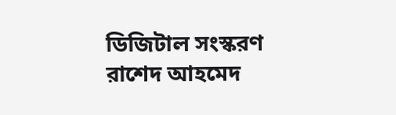ডিজিটাল সংস্করণ
রাশেদ আহমেদ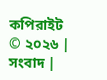কপিরাইট © ২০২৬ | সংবাদ |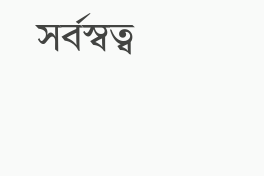সর্বস্বত্ব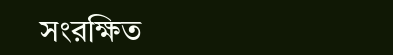সংরক্ষিত